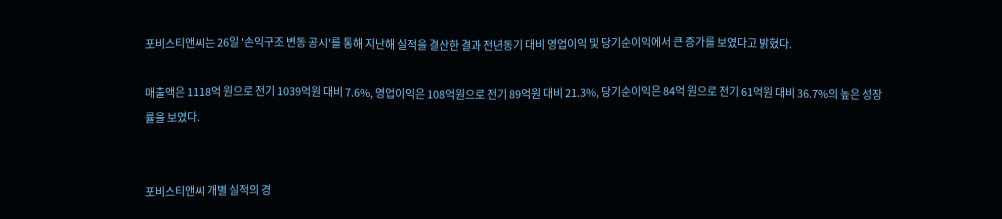포비스티앤씨는 26일 '손익구조 변동 공시'를 통해 지난해 실적을 결산한 결과 전년동기 대비 영업이익 및 당기순이익에서 큰 증가를 보였다고 밝혔다.

매출액은 1118억 원으로 전기 1039억원 대비 7.6%, 영업이익은 108억원으로 전기 89억원 대비 21.3%, 당기순이익은 84억 원으로 전기 61억원 대비 36.7%의 높은 성장률을 보였다.


포비스티앤씨 개별 실적의 경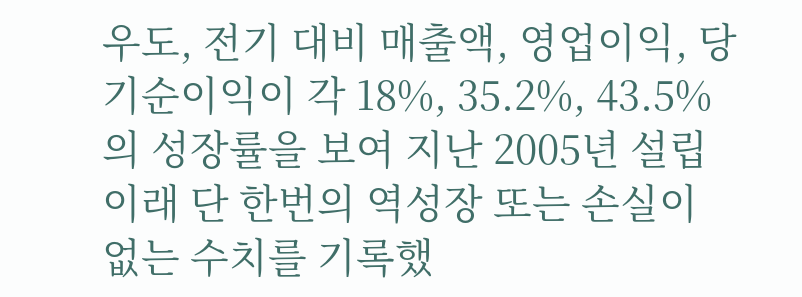우도, 전기 대비 매출액, 영업이익, 당기순이익이 각 18%, 35.2%, 43.5%의 성장률을 보여 지난 2005년 설립 이래 단 한번의 역성장 또는 손실이 없는 수치를 기록했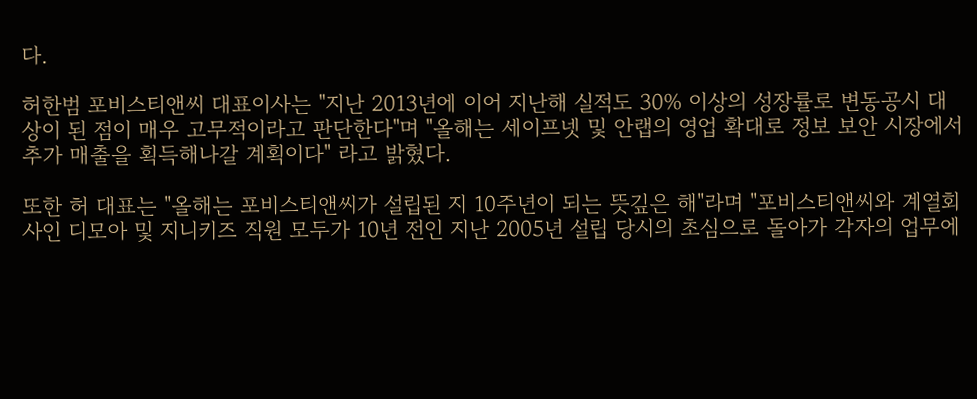다.

허한범 포비스티앤씨 대표이사는 "지난 2013년에 이어 지난해 실적도 30% 이상의 성장률로 변동공시 대상이 된 점이 매우 고무적이라고 판단한다"며 "올해는 세이프넷 및 안랩의 영업 확대로 정보 보안 시장에서 추가 매출을 획득해나갈 계획이다" 라고 밝혔다.

또한 허 대표는 "올해는 포비스티앤씨가 설립된 지 10주년이 되는 뜻깊은 해"라며 "포비스티앤씨와 계열회사인 디모아 및 지니키즈 직원 모두가 10년 전인 지난 2005년 설립 당시의 초심으로 돌아가 각자의 업무에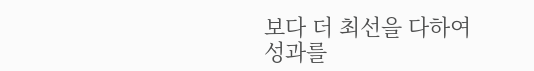보다 더 최선을 다하여 성과를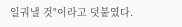일궈낼 것"이라고 덧붙였다.